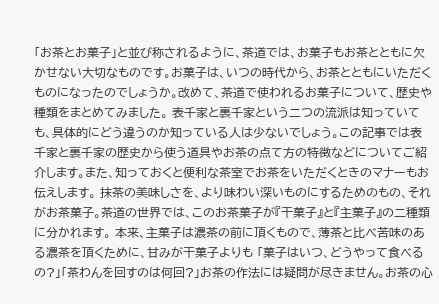「お茶とお菓子」と並び称されるように、茶道では、お菓子もお茶とともに欠かせない大切なものです。お菓子は、いつの時代から、お茶とともにいただくものになったのでしょうか。改めて、茶道で使われるお菓子について、歴史や種類をまとめてみました。 表千家と裏千家という二つの流派は知っていても、具体的にどう違うのか知っている人は少ないでしょう。この記事では表千家と裏千家の歴史から使う道具やお茶の点て方の特徴などについてご紹介します。また、知っておくと便利な茶室でお茶をいただくときのマナーもお伝えします。 抹茶の美味しさを、より味わい深いものにするためのもの、それがお茶菓子。茶道の世界では、このお茶菓子が『干菓子』と『主菓子』の二種類に分かれます。 本来、主菓子は濃茶の前に頂くもので、薄茶と比べ苦味のある濃茶を頂くために、甘みが干菓子よりも 「菓子はいつ、どうやって食べるの?」「茶わんを回すのは何回?」お茶の作法には疑問が尽きません。お茶の心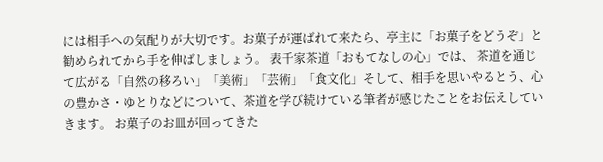には相手への気配りが大切です。お菓子が運ばれて来たら、亭主に「お菓子をどうぞ」と勧められてから手を伸ばしましょう。 表千家茶道「おもてなしの心」では、 茶道を通じて広がる「自然の移ろい」「美術」「芸術」「食文化」そして、相手を思いやるとう、心の豊かさ・ゆとりなどについて、茶道を学び続けている筆者が感じたことをお伝えしていきます。 お菓子のお皿が回ってきた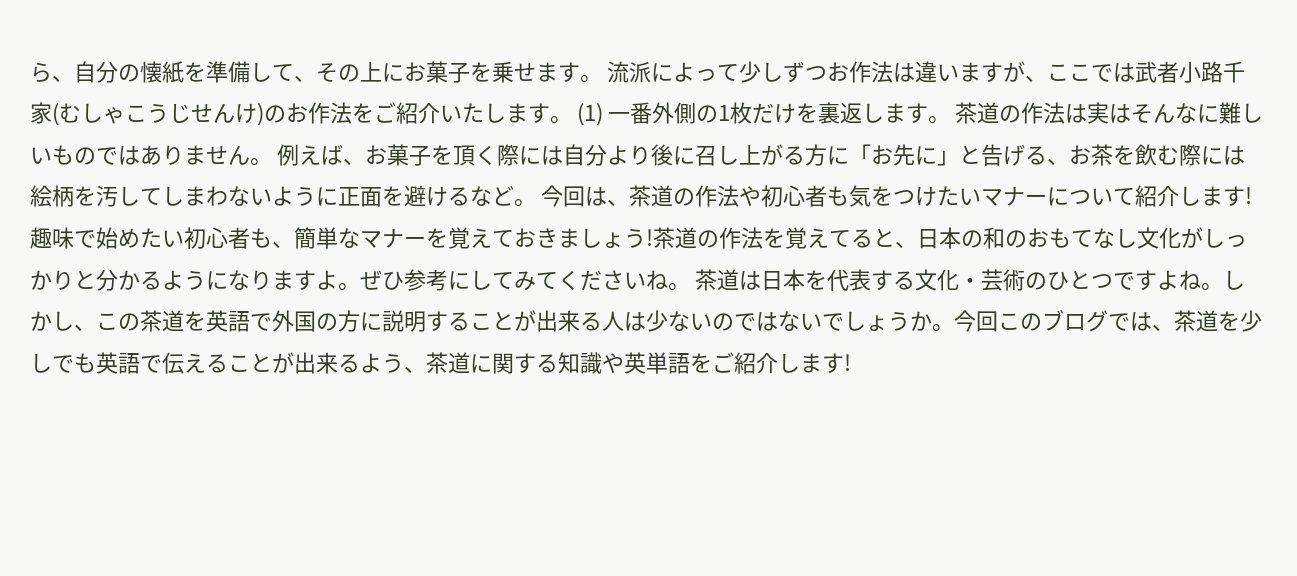ら、自分の懐紙を準備して、その上にお菓子を乗せます。 流派によって少しずつお作法は違いますが、ここでは武者小路千家(むしゃこうじせんけ)のお作法をご紹介いたします。 (1) 一番外側の1枚だけを裏返します。 茶道の作法は実はそんなに難しいものではありません。 例えば、お菓子を頂く際には自分より後に召し上がる方に「お先に」と告げる、お茶を飲む際には絵柄を汚してしまわないように正面を避けるなど。 今回は、茶道の作法や初心者も気をつけたいマナーについて紹介します!趣味で始めたい初心者も、簡単なマナーを覚えておきましょう!茶道の作法を覚えてると、日本の和のおもてなし文化がしっかりと分かるようになりますよ。ぜひ参考にしてみてくださいね。 茶道は日本を代表する文化・芸術のひとつですよね。しかし、この茶道を英語で外国の方に説明することが出来る人は少ないのではないでしょうか。今回このブログでは、茶道を少しでも英語で伝えることが出来るよう、茶道に関する知識や英単語をご紹介します!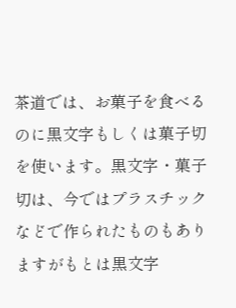茶道では、お菓子を食べるのに黒文字もしくは菓子切を使います。黒文字・菓子切は、今ではプラスチックなどで作られたものもありますがもとは黒文字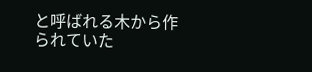と呼ばれる木から作られていた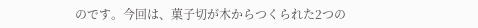のです。今回は、菓子切が木からつくられた2つの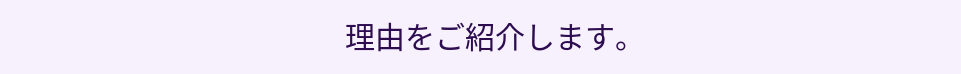理由をご紹介します。